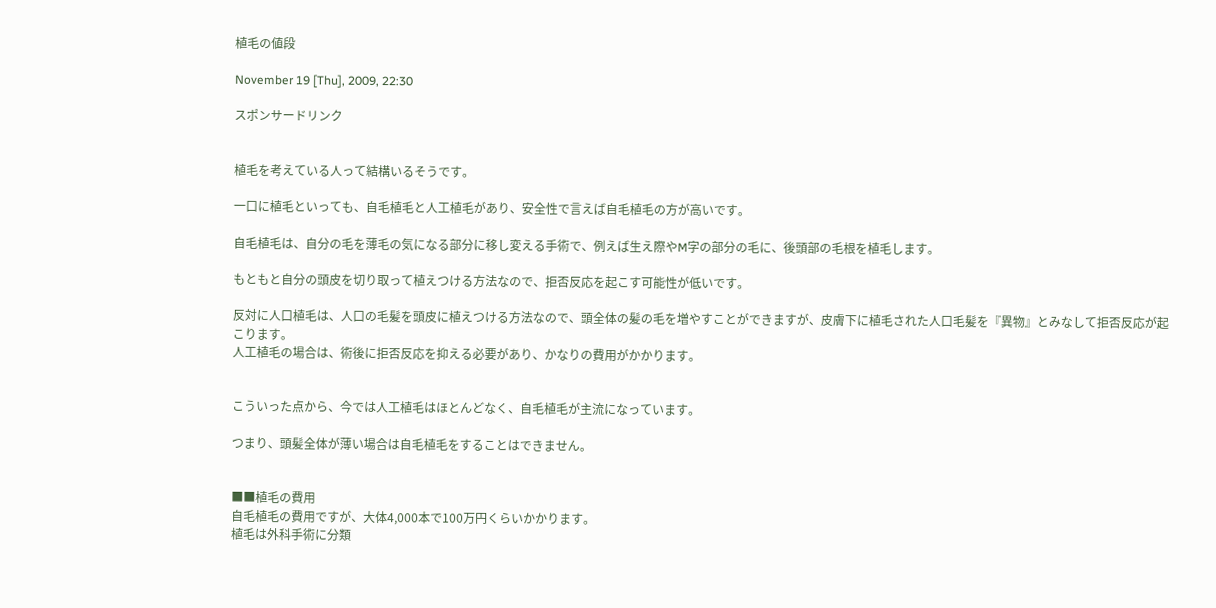植毛の値段

November 19 [Thu], 2009, 22:30

スポンサードリンク


植毛を考えている人って結構いるそうです。

一口に植毛といっても、自毛植毛と人工植毛があり、安全性で言えば自毛植毛の方が高いです。

自毛植毛は、自分の毛を薄毛の気になる部分に移し変える手術で、例えば生え際やM字の部分の毛に、後頭部の毛根を植毛します。

もともと自分の頭皮を切り取って植えつける方法なので、拒否反応を起こす可能性が低いです。

反対に人口植毛は、人口の毛髪を頭皮に植えつける方法なので、頭全体の髪の毛を増やすことができますが、皮膚下に植毛された人口毛髪を『異物』とみなして拒否反応が起こります。
人工植毛の場合は、術後に拒否反応を抑える必要があり、かなりの費用がかかります。


こういった点から、今では人工植毛はほとんどなく、自毛植毛が主流になっています。

つまり、頭髪全体が薄い場合は自毛植毛をすることはできません。


■■植毛の費用
自毛植毛の費用ですが、大体4,000本で100万円くらいかかります。
植毛は外科手術に分類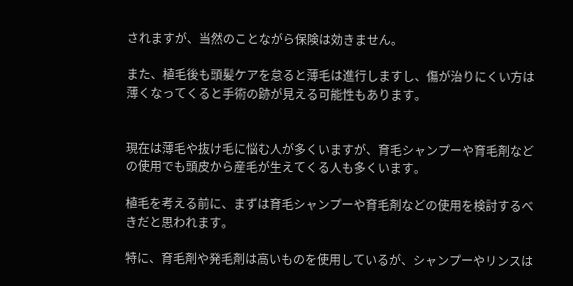されますが、当然のことながら保険は効きません。

また、植毛後も頭髪ケアを怠ると薄毛は進行しますし、傷が治りにくい方は薄くなってくると手術の跡が見える可能性もあります。


現在は薄毛や抜け毛に悩む人が多くいますが、育毛シャンプーや育毛剤などの使用でも頭皮から産毛が生えてくる人も多くいます。

植毛を考える前に、まずは育毛シャンプーや育毛剤などの使用を検討するべきだと思われます。

特に、育毛剤や発毛剤は高いものを使用しているが、シャンプーやリンスは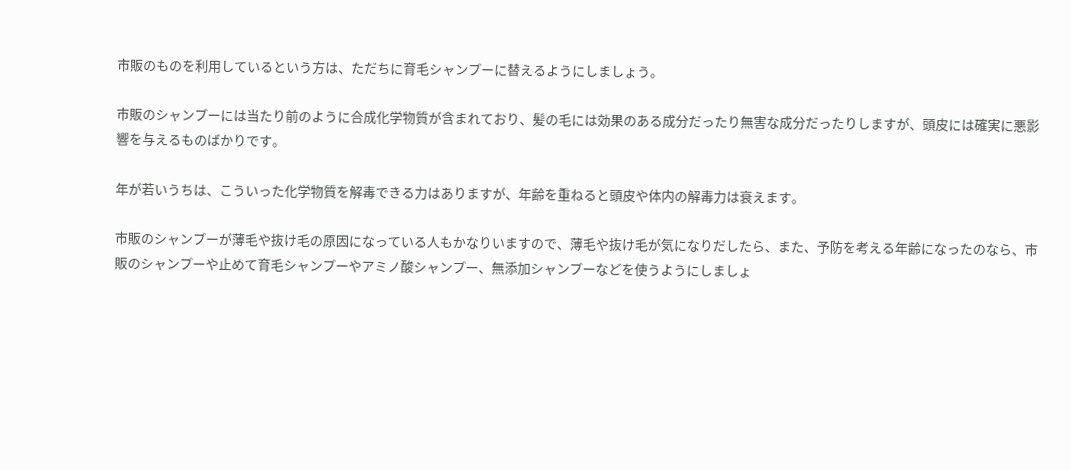市販のものを利用しているという方は、ただちに育毛シャンプーに替えるようにしましょう。

市販のシャンプーには当たり前のように合成化学物質が含まれており、髪の毛には効果のある成分だったり無害な成分だったりしますが、頭皮には確実に悪影響を与えるものばかりです。

年が若いうちは、こういった化学物質を解毒できる力はありますが、年齢を重ねると頭皮や体内の解毒力は衰えます。

市販のシャンプーが薄毛や抜け毛の原因になっている人もかなりいますので、薄毛や抜け毛が気になりだしたら、また、予防を考える年齢になったのなら、市販のシャンプーや止めて育毛シャンプーやアミノ酸シャンプー、無添加シャンプーなどを使うようにしましょ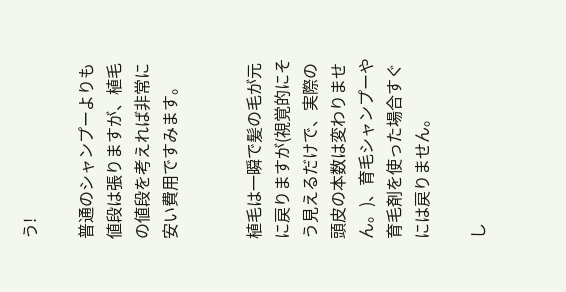う!

普通のシャンプーよりも値段は張りますが、植毛の値段を考えれば非常に安い費用ですみます。


植毛は一瞬で髪の毛が元に戻りますが(視覚的にそう見えるだけで、実際の頭皮の本数は変わりません。)、育毛シャンプーや育毛剤を使った場合すぐには戻りません。

し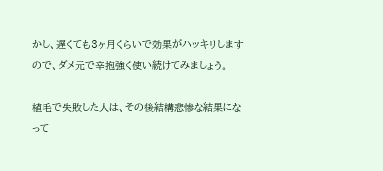かし、遅くても3ヶ月くらいで効果がハッキリしますので、ダメ元で辛抱強く使い続けてみましょう。

植毛で失敗した人は、その後結構悲惨な結果になって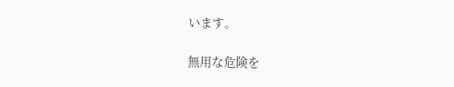います。

無用な危険を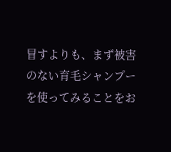冒すよりも、まず被害のない育毛シャンプーを使ってみることをお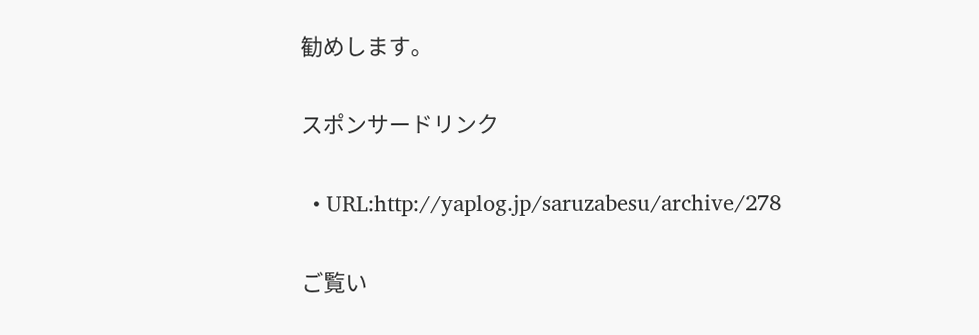勧めします。

スポンサードリンク

  • URL:http://yaplog.jp/saruzabesu/archive/278

ご覧い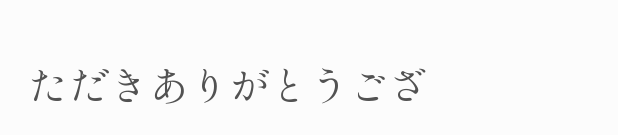ただきありがとうござ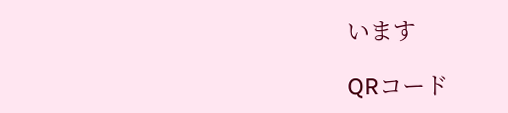います

QRコード